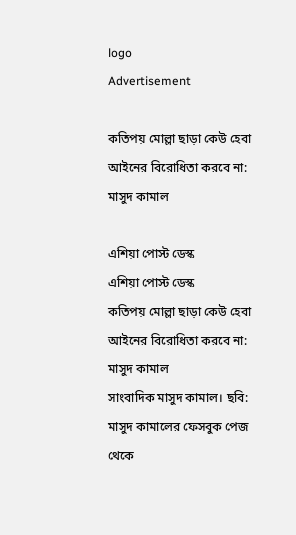logo
Advertisement

কতিপয় মোল্লা ছাড়া কেউ হেবা আইনের বিরোধিতা করবে না: মাসুদ কামাল

এশিয়া পোস্ট ডেস্ক
এশিয়া পোস্ট ডেস্ক
কতিপয় মোল্লা ছাড়া কেউ হেবা আইনের বিরোধিতা করবে না: মাসুদ কামাল
সাংবাদিক মাসুদ কামাল। ছবি: মাসুদ কামালের ফেসবুক পেজ থেকে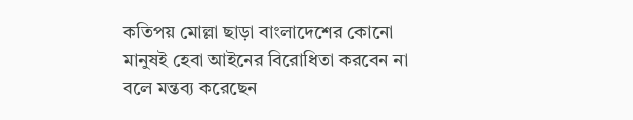কতিপয় মোল্লা ছাড়া বাংলাদেশের কোনো মানুষই হেবা আইনের বিরোধিতা করবেন না বলে মন্তব্য করেছেন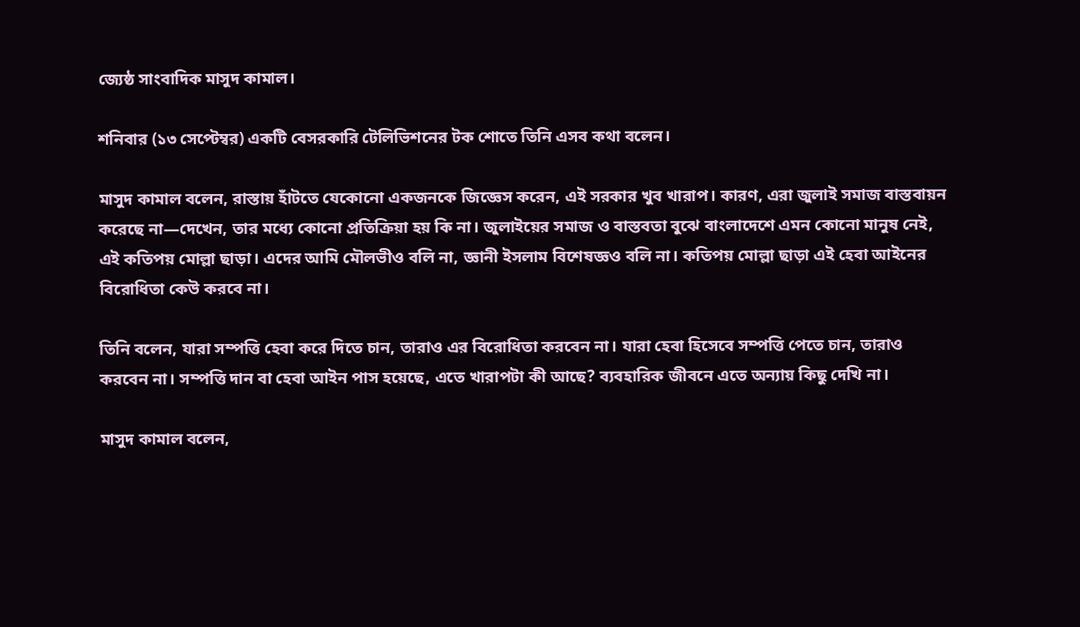জ্যেষ্ঠ সাংবাদিক মাসুদ কামাল।

শনিবার (১৩ সেপ্টেম্বর) একটি বেসরকারি টেলিভিশনের টক শোতে তিনি এসব কথা বলেন।

মাসুদ কামাল বলেন, রাস্তায় হাঁটতে যেকোনো একজনকে জিজ্ঞেস করেন, এই সরকার খুব খারাপ। কারণ, এরা জুলাই সমাজ বাস্তবায়ন করেছে না—দেখেন, তার মধ্যে কোনো প্রতিক্রিয়া হয় কি না। জুলাইয়ের সমাজ ও বাস্তবতা বুঝে বাংলাদেশে এমন কোনো মানুষ নেই, এই কতিপয় মোল্লা ছাড়া। এদের আমি মৌলভীও বলি না, জ্ঞানী ইসলাম বিশেষজ্ঞও বলি না। কতিপয় মোল্লা ছাড়া এই হেবা আইনের বিরোধিতা কেউ করবে না।

তিনি বলেন, যারা সম্পত্তি হেবা করে দিতে চান, তারাও এর বিরোধিতা করবেন না। যারা হেবা হিসেবে সম্পত্তি পেতে চান, তারাও করবেন না। সম্পত্তি দান বা হেবা আইন পাস হয়েছে, এতে খারাপটা কী আছে? ব্যবহারিক জীবনে এতে অন্যায় কিছু দেখি না।

মাসুদ কামাল বলেন,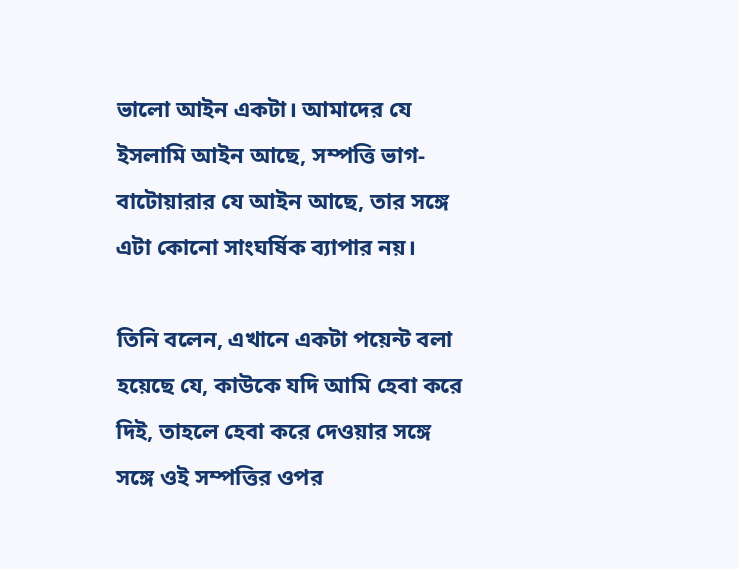ভালো আইন একটা। আমাদের যে ইসলামি আইন আছে, সম্পত্তি ভাগ-বাটোয়ারার যে আইন আছে, তার সঙ্গে এটা কোনো সাংঘর্ষিক ব্যাপার নয়।

তিনি বলেন, এখানে একটা পয়েন্ট বলা হয়েছে যে, কাউকে যদি আমি হেবা করে দিই, তাহলে হেবা করে দেওয়ার সঙ্গে সঙ্গে ওই সম্পত্তির ওপর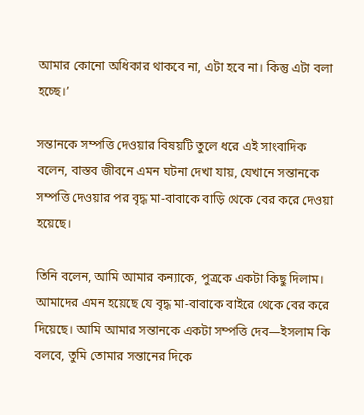আমার কোনো অধিকার থাকবে না, এটা হবে না। কিন্তু এটা বলা হচ্ছে।’

সন্তানকে সম্পত্তি দেওয়ার বিষয়টি তুলে ধরে এই সাংবাদিক বলেন, বাস্তব জীবনে এমন ঘটনা দেখা যায়, যেখানে সন্তানকে সম্পত্তি দেওয়ার পর বৃদ্ধ মা-বাবাকে বাড়ি থেকে বের করে দেওয়া হয়েছে।

তিনি বলেন, আমি আমার কন্যাকে, পুত্রকে একটা কিছু দিলাম। আমাদের এমন হয়েছে যে বৃদ্ধ মা-বাবাকে বাইরে থেকে বের করে দিয়েছে। আমি আমার সন্তানকে একটা সম্পত্তি দেব—ইসলাম কি বলবে, তুমি তোমার সন্তানের দিকে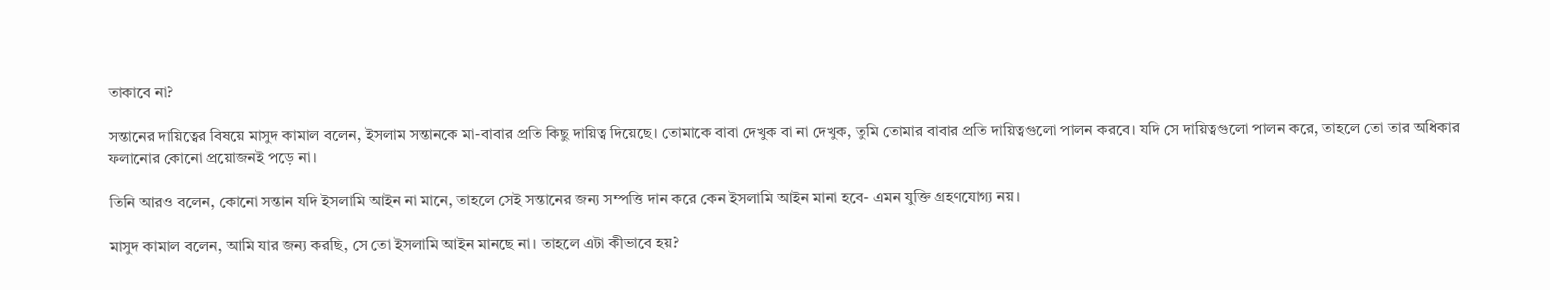তাকাবে না?

সন্তানের দায়িত্বের বিষয়ে মাসুদ কামাল বলেন, ইসলাম সন্তানকে মা-বাবার প্রতি কিছু দায়িত্ব দিয়েছে। তোমাকে বাবা দেখুক বা না দেখুক, তুমি তোমার বাবার প্রতি দায়িত্বগুলো পালন করবে। যদি সে দায়িত্বগুলো পালন করে, তাহলে তো তার অধিকার ফলানোর কোনো প্রয়োজনই পড়ে না।

তিনি আরও বলেন, কোনো সন্তান যদি ইসলামি আইন না মানে, তাহলে সেই সন্তানের জন্য সম্পত্তি দান করে কেন ইসলামি আইন মানা হবে- এমন যুক্তি গ্রহণযোগ্য নয়।

মাসুদ কামাল বলেন, আমি যার জন্য করছি, সে তো ইসলামি আইন মানছে না। তাহলে এটা কীভাবে হয়?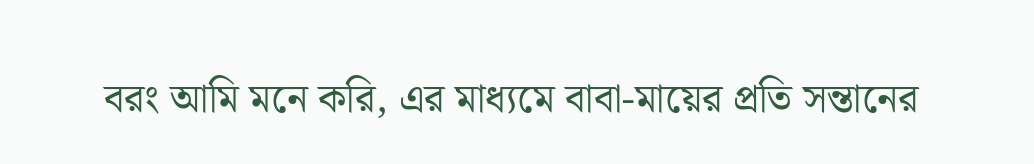বরং আমি মনে করি, এর মাধ্যমে বাবা-মায়ের প্রতি সন্তানের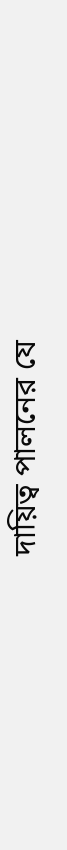দায়িত্ব পালনের যে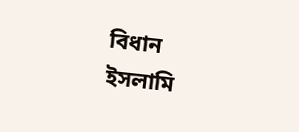বিধান ইসলামি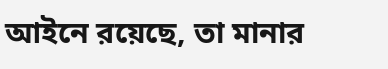আইনে রয়েছে, তা মানার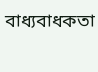বাধ্যবাধকতা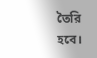তৈরি হবে।